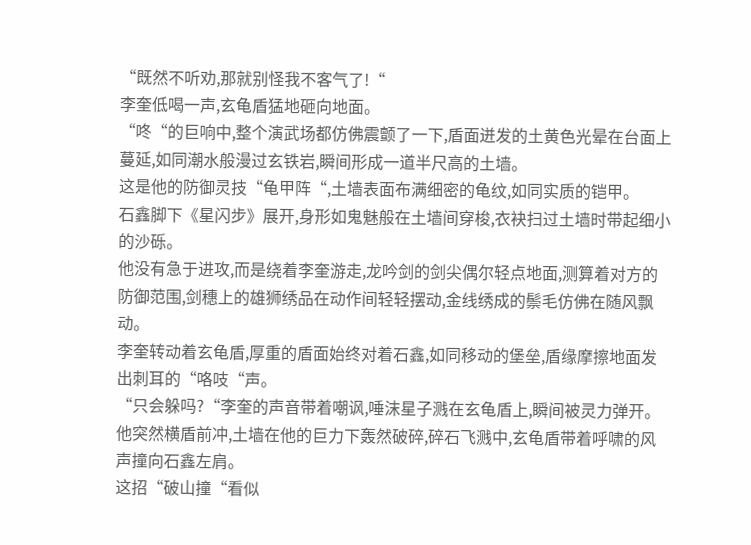“既然不听劝,那就别怪我不客气了!“
李奎低喝一声,玄龟盾猛地砸向地面。
“咚“的巨响中,整个演武场都仿佛震颤了一下,盾面迸发的土黄色光晕在台面上蔓延,如同潮水般漫过玄铁岩,瞬间形成一道半尺高的土墙。
这是他的防御灵技“龟甲阵“,土墙表面布满细密的龟纹,如同实质的铠甲。
石鑫脚下《星闪步》展开,身形如鬼魅般在土墙间穿梭,衣袂扫过土墙时带起细小的沙砾。
他没有急于进攻,而是绕着李奎游走,龙吟剑的剑尖偶尔轻点地面,测算着对方的防御范围,剑穗上的雄狮绣品在动作间轻轻摆动,金线绣成的鬃毛仿佛在随风飘动。
李奎转动着玄龟盾,厚重的盾面始终对着石鑫,如同移动的堡垒,盾缘摩擦地面发出刺耳的“咯吱“声。
“只会躲吗?“李奎的声音带着嘲讽,唾沫星子溅在玄龟盾上,瞬间被灵力弹开。
他突然横盾前冲,土墙在他的巨力下轰然破碎,碎石飞溅中,玄龟盾带着呼啸的风声撞向石鑫左肩。
这招“破山撞“看似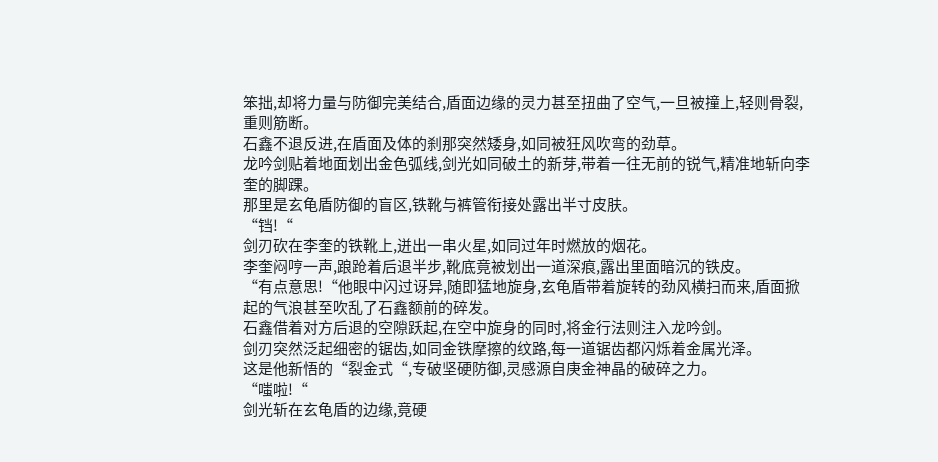笨拙,却将力量与防御完美结合,盾面边缘的灵力甚至扭曲了空气,一旦被撞上,轻则骨裂,重则筋断。
石鑫不退反进,在盾面及体的刹那突然矮身,如同被狂风吹弯的劲草。
龙吟剑贴着地面划出金色弧线,剑光如同破土的新芽,带着一往无前的锐气,精准地斩向李奎的脚踝。
那里是玄龟盾防御的盲区,铁靴与裤管衔接处露出半寸皮肤。
“铛!“
剑刃砍在李奎的铁靴上,迸出一串火星,如同过年时燃放的烟花。
李奎闷哼一声,踉跄着后退半步,靴底竟被划出一道深痕,露出里面暗沉的铁皮。
“有点意思!“他眼中闪过讶异,随即猛地旋身,玄龟盾带着旋转的劲风横扫而来,盾面掀起的气浪甚至吹乱了石鑫额前的碎发。
石鑫借着对方后退的空隙跃起,在空中旋身的同时,将金行法则注入龙吟剑。
剑刃突然泛起细密的锯齿,如同金铁摩擦的纹路,每一道锯齿都闪烁着金属光泽。
这是他新悟的“裂金式“,专破坚硬防御,灵感源自庚金神晶的破碎之力。
“嗤啦!“
剑光斩在玄龟盾的边缘,竟硬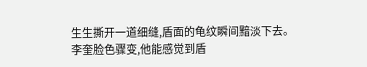生生撕开一道细缝,盾面的龟纹瞬间黯淡下去。
李奎脸色骤变,他能感觉到盾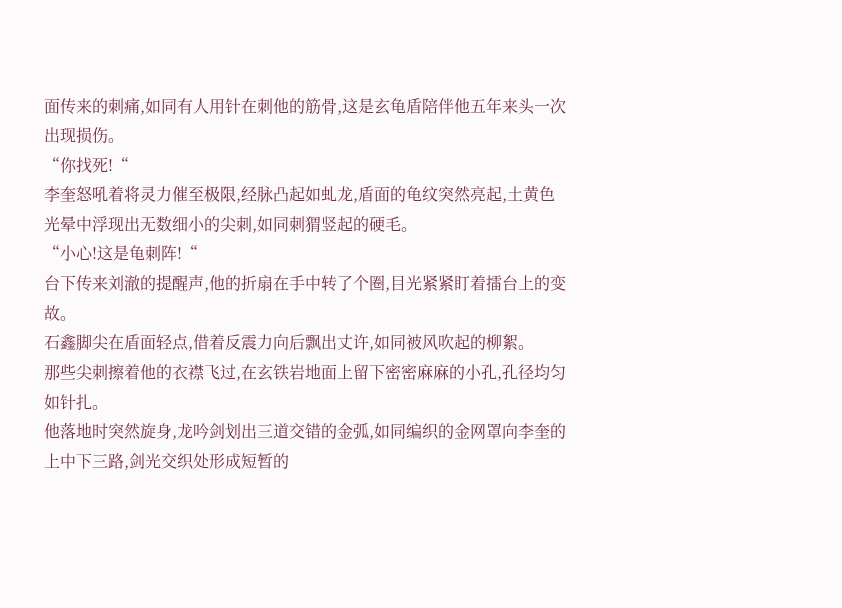面传来的刺痛,如同有人用针在刺他的筋骨,这是玄龟盾陪伴他五年来头一次出现损伤。
“你找死!“
李奎怒吼着将灵力催至极限,经脉凸起如虬龙,盾面的龟纹突然亮起,土黄色光晕中浮现出无数细小的尖刺,如同刺猬竖起的硬毛。
“小心!这是龟刺阵!“
台下传来刘澈的提醒声,他的折扇在手中转了个圈,目光紧紧盯着擂台上的变故。
石鑫脚尖在盾面轻点,借着反震力向后飘出丈许,如同被风吹起的柳絮。
那些尖刺擦着他的衣襟飞过,在玄铁岩地面上留下密密麻麻的小孔,孔径均匀如针扎。
他落地时突然旋身,龙吟剑划出三道交错的金弧,如同编织的金网罩向李奎的上中下三路,剑光交织处形成短暂的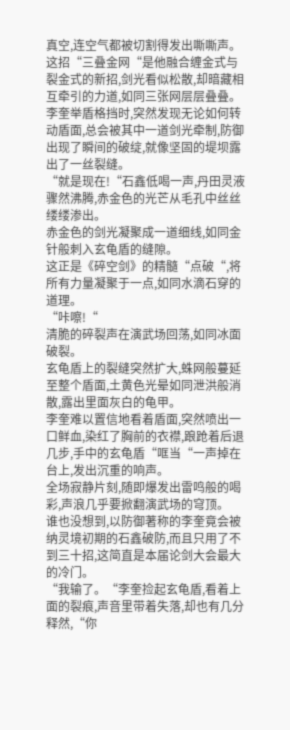真空,连空气都被切割得发出嘶嘶声。
这招“三叠金网“是他融合缠金式与裂金式的新招,剑光看似松散,却暗藏相互牵引的力道,如同三张网层层叠叠。
李奎举盾格挡时,突然发现无论如何转动盾面,总会被其中一道剑光牵制,防御出现了瞬间的破绽,就像坚固的堤坝露出了一丝裂缝。
“就是现在!“石鑫低喝一声,丹田灵液骤然沸腾,赤金色的光芒从毛孔中丝丝缕缕渗出。
赤金色的剑光凝聚成一道细线,如同金针般刺入玄龟盾的缝隙。
这正是《碎空剑》的精髓“点破“,将所有力量凝聚于一点,如同水滴石穿的道理。
“咔嚓!“
清脆的碎裂声在演武场回荡,如同冰面破裂。
玄龟盾上的裂缝突然扩大,蛛网般蔓延至整个盾面,土黄色光晕如同泄洪般消散,露出里面灰白的龟甲。
李奎难以置信地看着盾面,突然喷出一口鲜血,染红了胸前的衣襟,踉跄着后退几步,手中的玄龟盾“哐当“一声掉在台上,发出沉重的响声。
全场寂静片刻,随即爆发出雷鸣般的喝彩,声浪几乎要掀翻演武场的穹顶。
谁也没想到,以防御著称的李奎竟会被纳灵境初期的石鑫破防,而且只用了不到三十招,这简直是本届论剑大会最大的冷门。
“我输了。“李奎捡起玄龟盾,看着上面的裂痕,声音里带着失落,却也有几分释然,“你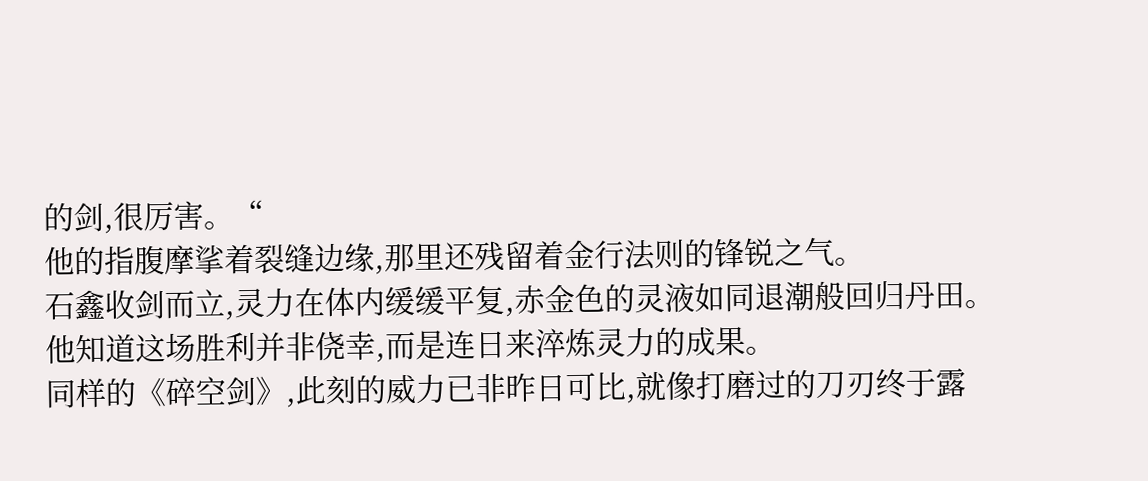的剑,很厉害。“
他的指腹摩挲着裂缝边缘,那里还残留着金行法则的锋锐之气。
石鑫收剑而立,灵力在体内缓缓平复,赤金色的灵液如同退潮般回归丹田。
他知道这场胜利并非侥幸,而是连日来淬炼灵力的成果。
同样的《碎空剑》,此刻的威力已非昨日可比,就像打磨过的刀刃终于露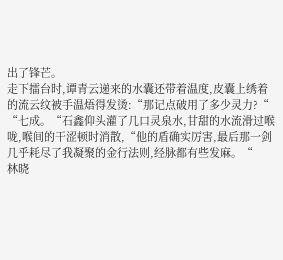出了锋芒。
走下擂台时,谭青云递来的水囊还带着温度,皮囊上绣着的流云纹被手温焐得发烫:“那记点破用了多少灵力?“
“七成。“石鑫仰头灌了几口灵泉水,甘甜的水流滑过喉咙,喉间的干涩顿时消散,“他的盾确实厉害,最后那一剑几乎耗尽了我凝聚的金行法则,经脉都有些发麻。“
林晓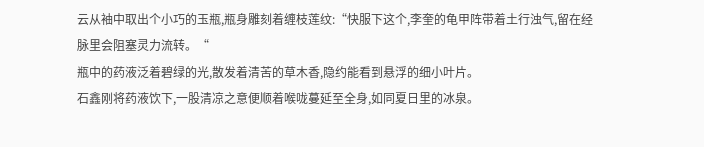云从袖中取出个小巧的玉瓶,瓶身雕刻着缠枝莲纹:“快服下这个,李奎的龟甲阵带着土行浊气,留在经脉里会阻塞灵力流转。“
瓶中的药液泛着碧绿的光,散发着清苦的草木香,隐约能看到悬浮的细小叶片。
石鑫刚将药液饮下,一股清凉之意便顺着喉咙蔓延至全身,如同夏日里的冰泉。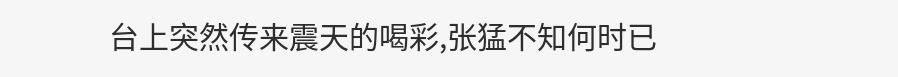台上突然传来震天的喝彩,张猛不知何时已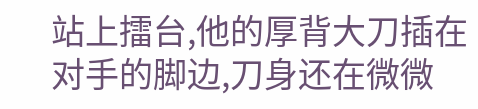站上擂台,他的厚背大刀插在对手的脚边,刀身还在微微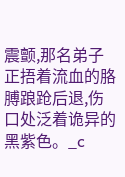震颤,那名弟子正捂着流血的胳膊踉跄后退,伤口处泛着诡异的黑紫色。_c